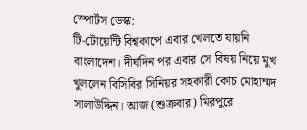স্পোর্টস ডেস্ক:
টি-টোয়েন্টি বিশ্বকাপে এবার খেলতে যায়নি বাংলাদেশ। দীর্ঘদিন পর এবার সে বিষয় নিয়ে মুখ খুললেন বিসিবির সিনিয়র সহকারী কোচ মোহাম্মদ সালাউদ্দিন। আজ (শুক্রবার) মিরপুরে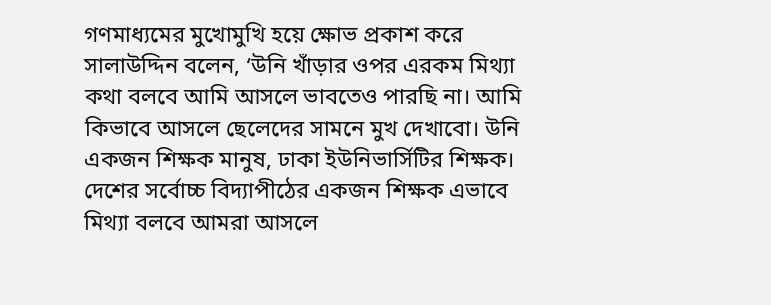গণমাধ্যমের মুখোমুখি হয়ে ক্ষোভ প্রকাশ করে সালাউদ্দিন বলেন, ‘উনি খাঁড়ার ওপর এরকম মিথ্যা কথা বলবে আমি আসলে ভাবতেও পারছি না। আমি কিভাবে আসলে ছেলেদের সামনে মুখ দেখাবো। উনি একজন শিক্ষক মানুষ, ঢাকা ইউনিভার্সিটির শিক্ষক। দেশের সর্বোচ্চ বিদ্যাপীঠের একজন শিক্ষক এভাবে মিথ্যা বলবে আমরা আসলে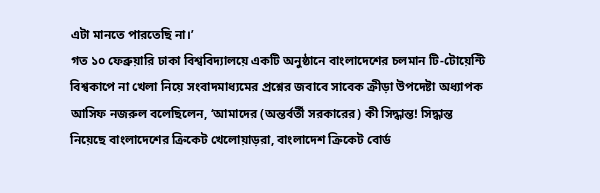এটা মানতে পারতেছি না।’
গত ১০ ফেব্রুয়ারি ঢাকা বিশ্ববিদ্যালয়ে একটি অনুষ্ঠানে বাংলাদেশের চলমান টি-টোয়েন্টি বিশ্বকাপে না খেলা নিয়ে সংবাদমাধ্যমের প্রশ্নের জবাবে সাবেক ক্রীড়া উপদেষ্টা অধ্যাপক আসিফ নজরুল বলেছিলেন, ‘আমাদের (অন্তর্বর্তী সরকারের) কী সিদ্ধান্ত! সিদ্ধান্ত নিয়েছে বাংলাদেশের ক্রিকেট খেলোয়াড়রা, বাংলাদেশ ক্রিকেট বোর্ড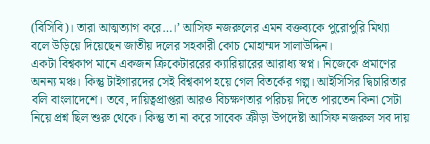(বিসিবি)। তারা আত্মত্যাগ করে…।’ আসিফ নজরুলের এমন বক্তব্যকে পুরোপুরি মিথ্যা বলে উড়িয়ে দিয়েছেন জাতীয় দলের সহকারী কোচ মোহাম্মদ সালাউদ্দিন।
একটা বিশ্বকাপ মানে একজন ক্রিকেটাররের ক্যারিয়ারের আরাধ্য স্বপ্ন। নিজেকে প্রমাণের অনন্য মঞ্চ। কিন্তু টাইগারদের সেই বিশ্বকাপ হয়ে গেল বিতর্কের গল্প। আইসিসির দ্বিচারিতার বলি বাংলাদেশে। তবে, দায়িত্বপ্রাপ্তরা আরও বিচক্ষণতার পরিচয় দিতে পারতেন কিনা সেটা নিয়ে প্রশ্ন ছিল শুরু থেকে। কিন্তু তা না করে সাবেক ক্রীড়া উপদেষ্টা আসিফ নজরুল সব দায়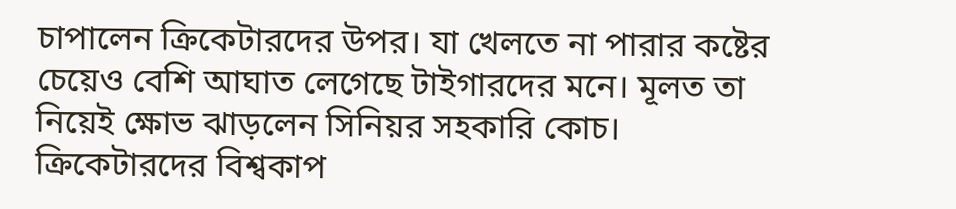চাপালেন ক্রিকেটারদের উপর। যা খেলতে না পারার কষ্টের চেয়েও বেশি আঘাত লেগেছে টাইগারদের মনে। মূলত তা নিয়েই ক্ষোভ ঝাড়লেন সিনিয়র সহকারি কোচ।
ক্রিকেটারদের বিশ্বকাপ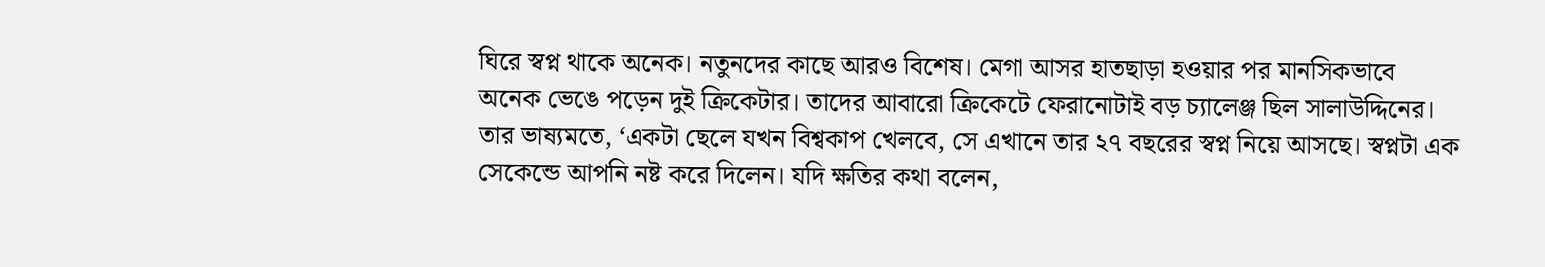ঘিরে স্বপ্ন থাকে অনেক। নতুনদের কাছে আরও বিশেষ। মেগা আসর হাতছাড়া হওয়ার পর মানসিকভাবে অনেক ভেঙে পড়েন দুই ক্রিকেটার। তাদের আবারো ক্রিকেটে ফেরানোটাই বড় চ্যালেঞ্জ ছিল সালাউদ্দিনের। তার ভাষ্যমতে, ‘একটা ছেলে যখন বিশ্বকাপ খেলবে, সে এখানে তার ২৭ বছরের স্বপ্ন নিয়ে আসছে। স্বপ্নটা এক সেকেন্ডে আপনি নষ্ট করে দিলেন। যদি ক্ষতির কথা বলেন,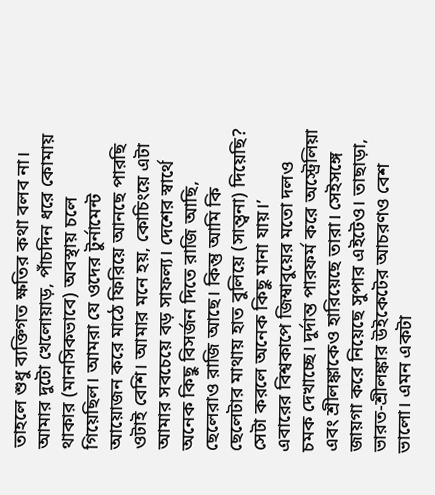তাহলে শুধু ব্যক্তিগত ক্ষতির কথা বলব না। আমার দুটো খেলোয়াড়, পাঁচদিন ধরে কোমায় থাকার (মানসিকভাবে) অবস্থায় চলে গিয়েছিল। আমরা যে ওদের টুর্নামেন্ট আয়োজন করে মাঠে ফিরিয়ে আনছে পারছি ওটাই বেশি। আমার মনে হয়, কোচিংয়ে এটা আমার সবচেয়ে বড় সাফল্য। দেশের স্বার্থে অনেক কিছু বিসর্জন দিতে রাজি আছি, ছেলেরাও রাজি আছে। কিন্তু আমি কি ছেলেটার মাথায় হাত বুলিয়ে (সান্ত্বনা) দিয়েছি? সেটা করলে অনেক কিছু মানা যায়।’
এবারের বিশ্বকাপে জিম্বাবুয়ের মতো দলও চমক দেখাচ্ছে। দুর্দান্ত পারফর্ম করে অস্ট্রেলিয়া এবং শ্রীলঙ্কাকেও হারিয়েছে তারা। সেইসঙ্গে জায়গা করে নিয়েছে সুপার এইটেও। তাছাড়া, ভারত-শ্রীলঙ্কার উইকেটের আচরণও বেশ ভালো। এমন একটা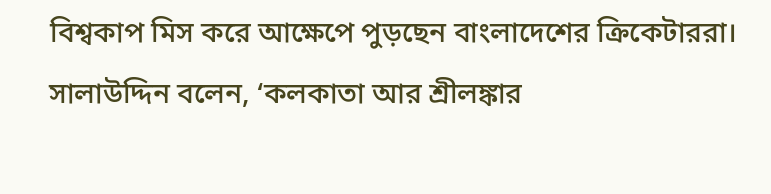বিশ্বকাপ মিস করে আক্ষেপে পুড়ছেন বাংলাদেশের ক্রিকেটাররা।
সালাউদ্দিন বলেন, ‘কলকাতা আর শ্রীলঙ্কার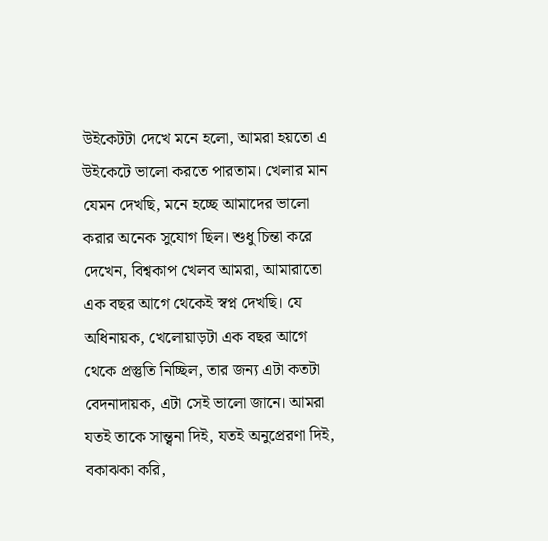উইকেটটা দেখে মনে হলো, আমরা হয়তো এ উইকেটে ভালো করতে পারতাম। খেলার মান যেমন দেখছি, মনে হচ্ছে আমাদের ভালো করার অনেক সুযোগ ছিল। শুধু চিন্তা করে দেখেন, বিশ্বকাপ খেলব আমরা, আমারাতো এক বছর আগে থেকেই স্বপ্ন দেখছি। যে অধিনায়ক, খেলোয়াড়টা এক বছর আগে থেকে প্রস্তুতি নিচ্ছিল, তার জন্য এটা কতটা বেদনাদায়ক, এটা সেই ভালো জানে। আমরা যতই তাকে সান্ত্বনা দিই, যতই অনুপ্রেরণা দিই, বকাঝকা করি,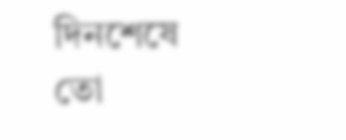দিনশেষে তো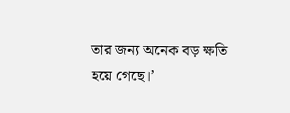তার জন্য অনেক বড় ক্ষতি হয়ে গেছে।’